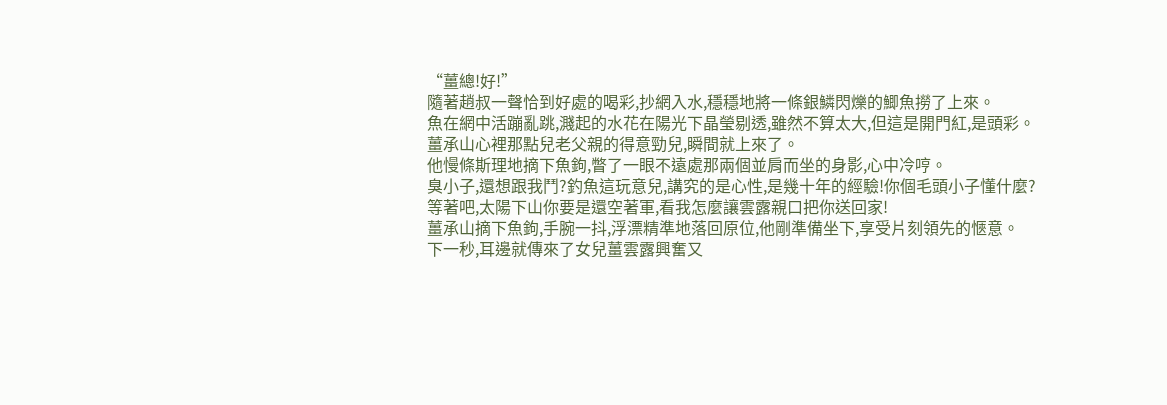“薑總!好!”
隨著趙叔一聲恰到好處的喝彩,抄網入水,穩穩地將一條銀鱗閃爍的鯽魚撈了上來。
魚在網中活蹦亂跳,濺起的水花在陽光下晶瑩剔透,雖然不算太大,但這是開門紅,是頭彩。
薑承山心裡那點兒老父親的得意勁兒,瞬間就上來了。
他慢條斯理地摘下魚鉤,瞥了一眼不遠處那兩個並肩而坐的身影,心中冷哼。
臭小子,還想跟我鬥?釣魚這玩意兒,講究的是心性,是幾十年的經驗!你個毛頭小子懂什麼?
等著吧,太陽下山你要是還空著軍,看我怎麼讓雲露親口把你送回家!
薑承山摘下魚鉤,手腕一抖,浮漂精準地落回原位,他剛準備坐下,享受片刻領先的愜意。
下一秒,耳邊就傳來了女兒薑雲露興奮又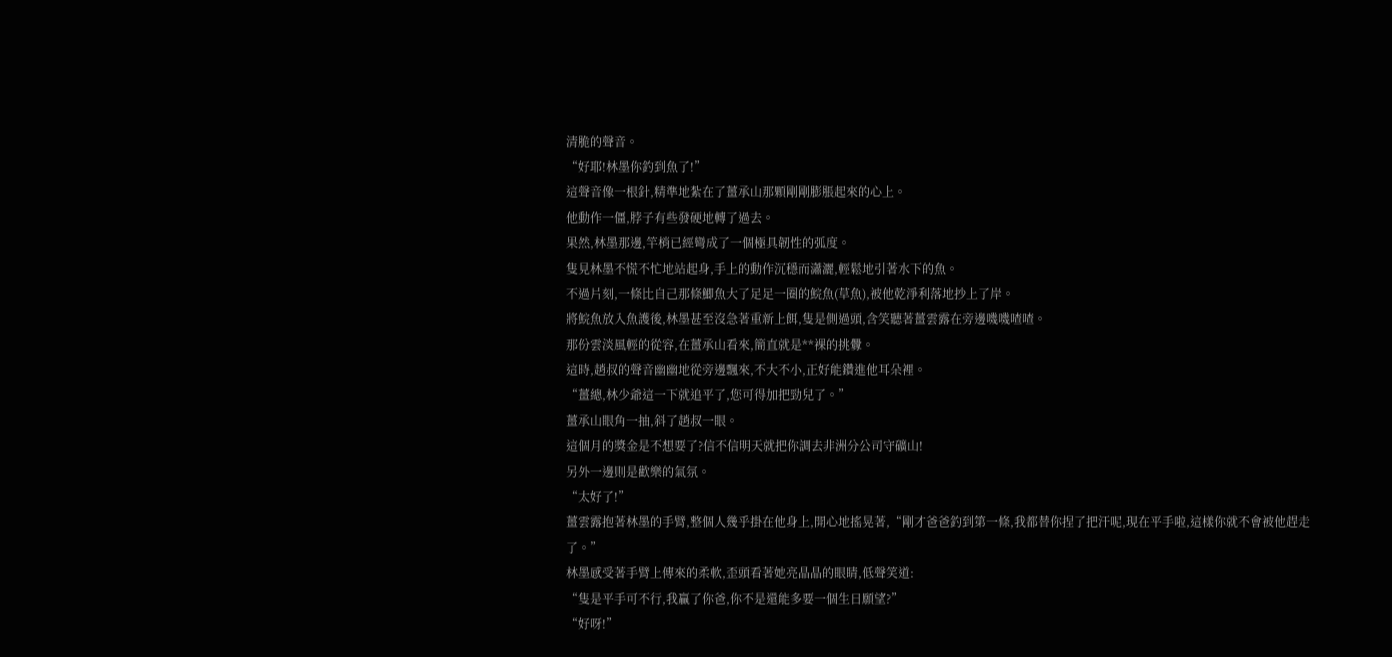清脆的聲音。
“好耶!林墨你釣到魚了!”
這聲音像一根針,精準地紮在了薑承山那顆剛剛膨脹起來的心上。
他動作一僵,脖子有些發硬地轉了過去。
果然,林墨那邊,竿梢已經彎成了一個極具韌性的弧度。
隻見林墨不慌不忙地站起身,手上的動作沉穩而瀟灑,輕鬆地引著水下的魚。
不過片刻,一條比自己那條鯽魚大了足足一圈的鯇魚(草魚),被他乾淨利落地抄上了岸。
將鯇魚放入魚護後,林墨甚至沒急著重新上餌,隻是側過頭,含笑聽著薑雲露在旁邊嘰嘰喳喳。
那份雲淡風輕的從容,在薑承山看來,簡直就是**裸的挑釁。
這時,趙叔的聲音幽幽地從旁邊飄來,不大不小,正好能鑽進他耳朵裡。
“薑總,林少爺這一下就追平了,您可得加把勁兒了。”
薑承山眼角一抽,斜了趙叔一眼。
這個月的獎金是不想要了?信不信明天就把你調去非洲分公司守礦山!
另外一邊則是歡樂的氣氛。
“太好了!”
薑雲露抱著林墨的手臂,整個人幾乎掛在他身上,開心地搖晃著,“剛才爸爸釣到第一條,我都替你捏了把汗呢,現在平手啦,這樣你就不會被他趕走了。”
林墨感受著手臂上傳來的柔軟,歪頭看著她亮晶晶的眼睛,低聲笑道:
“隻是平手可不行,我贏了你爸,你不是還能多要一個生日願望?”
“好呀!”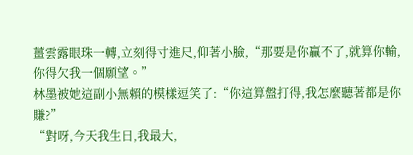薑雲露眼珠一轉,立刻得寸進尺,仰著小臉,“那要是你贏不了,就算你輸,你得欠我一個願望。”
林墨被她這副小無賴的模樣逗笑了:“你這算盤打得,我怎麼聽著都是你賺?”
“對呀,今天我生日,我最大,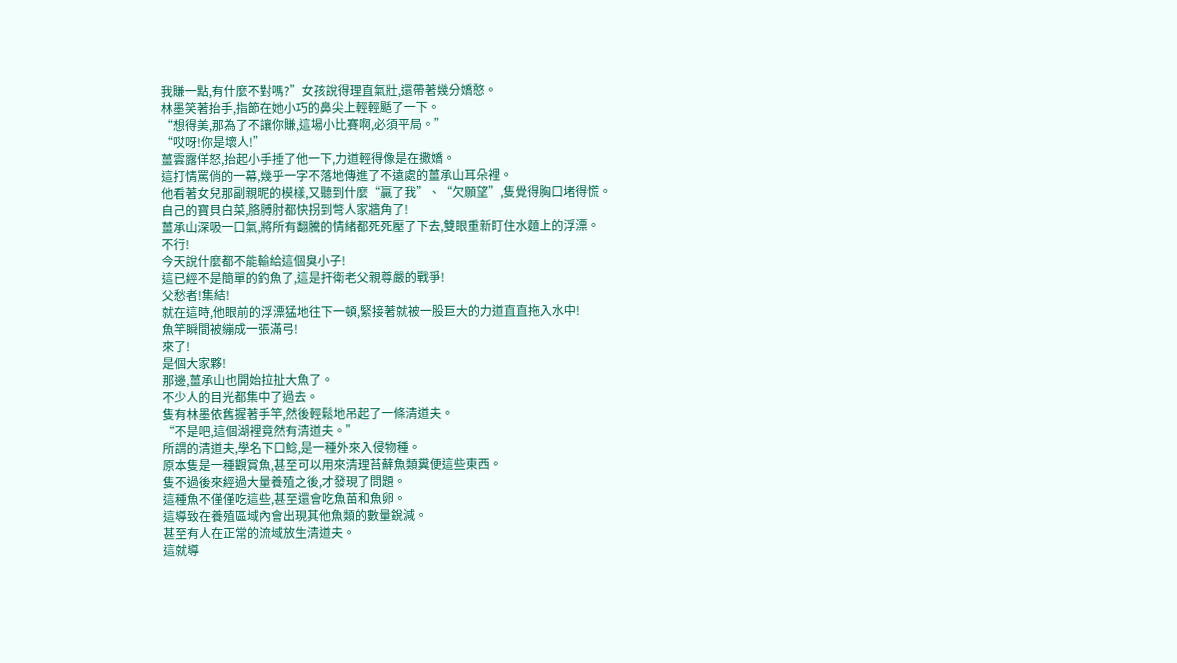我賺一點,有什麼不對嗎?”女孩說得理直氣壯,還帶著幾分嬌憨。
林墨笑著抬手,指節在她小巧的鼻尖上輕輕颳了一下。
“想得美,那為了不讓你賺,這場小比賽啊,必須平局。”
“哎呀!你是壞人!”
薑雲露佯怒,抬起小手捶了他一下,力道輕得像是在撒嬌。
這打情罵俏的一幕,幾乎一字不落地傳進了不遠處的薑承山耳朵裡。
他看著女兒那副親昵的模樣,又聽到什麼“贏了我”、“欠願望”,隻覺得胸口堵得慌。
自己的寶貝白菜,胳膊肘都快拐到彆人家牆角了!
薑承山深吸一口氣,將所有翻騰的情緒都死死壓了下去,雙眼重新盯住水麵上的浮漂。
不行!
今天說什麼都不能輸給這個臭小子!
這已經不是簡單的釣魚了,這是扞衛老父親尊嚴的戰爭!
父愁者!集結!
就在這時,他眼前的浮漂猛地往下一頓,緊接著就被一股巨大的力道直直拖入水中!
魚竿瞬間被繃成一張滿弓!
來了!
是個大家夥!
那邊,薑承山也開始拉扯大魚了。
不少人的目光都集中了過去。
隻有林墨依舊握著手竿,然後輕鬆地吊起了一條清道夫。
“不是吧,這個湖裡竟然有清道夫。”
所謂的清道夫,學名下口鯰,是一種外來入侵物種。
原本隻是一種觀賞魚,甚至可以用來清理苔蘚魚類糞便這些東西。
隻不過後來經過大量養殖之後,才發現了問題。
這種魚不僅僅吃這些,甚至還會吃魚苗和魚卵。
這導致在養殖區域內會出現其他魚類的數量銳減。
甚至有人在正常的流域放生清道夫。
這就導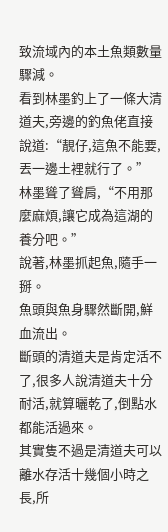致流域內的本土魚類數量驟減。
看到林墨釣上了一條大清道夫,旁邊的釣魚佬直接說道:“靚仔,這魚不能要,丟一邊土裡就行了。”
林墨聳了聳肩,“不用那麼麻煩,讓它成為這湖的養分吧。”
說著,林墨抓起魚,隨手一掰。
魚頭與魚身驟然斷開,鮮血流出。
斷頭的清道夫是肯定活不了,很多人說清道夫十分耐活,就算曬乾了,倒點水都能活過來。
其實隻不過是清道夫可以離水存活十幾個小時之長,所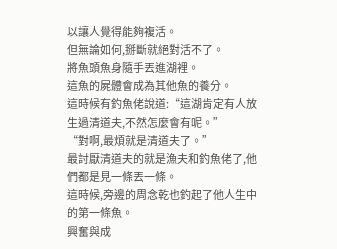以讓人覺得能夠複活。
但無論如何,掰斷就絕對活不了。
將魚頭魚身隨手丟進湖裡。
這魚的屍體會成為其他魚的養分。
這時候有釣魚佬說道:“這湖肯定有人放生過清道夫,不然怎麼會有呢。”
“對啊,最煩就是清道夫了。”
最討厭清道夫的就是漁夫和釣魚佬了,他們都是見一條丟一條。
這時候,旁邊的周念乾也釣起了他人生中的第一條魚。
興奮與成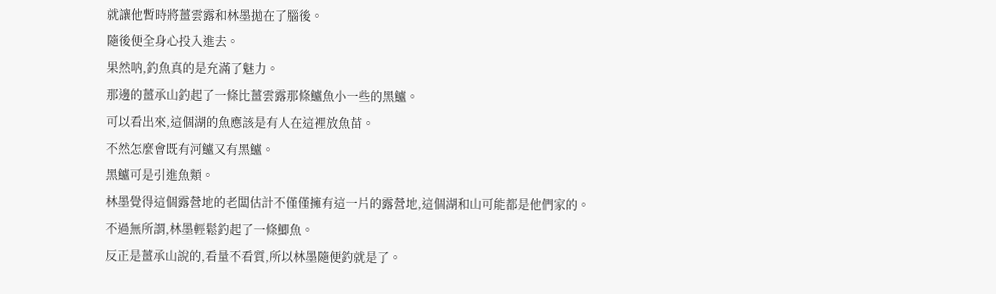就讓他暫時將薑雲露和林墨拋在了腦後。
隨後便全身心投入進去。
果然呐,釣魚真的是充滿了魅力。
那邊的薑承山釣起了一條比薑雲露那條鱸魚小一些的黑鱸。
可以看出來,這個湖的魚應該是有人在這裡放魚苗。
不然怎麼會既有河鱸又有黑鱸。
黑鱸可是引進魚類。
林墨覺得這個露營地的老闆估計不僅僅擁有這一片的露營地,這個湖和山可能都是他們家的。
不過無所謂,林墨輕鬆釣起了一條鯽魚。
反正是薑承山說的,看量不看質,所以林墨隨便釣就是了。